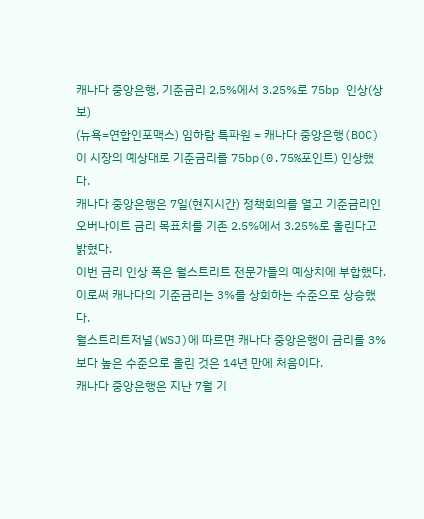캐나다 중앙은행, 기준금리 2.5%에서 3.25%로 75bp 인상(상보)
(뉴욕=연합인포맥스) 임하람 특파원 = 캐나다 중앙은행(BOC)이 시장의 예상대로 기준금리를 75bp(0.75%포인트) 인상했다.
캐나다 중앙은행은 7일(현지시간) 정책회의를 열고 기준금리인 오버나이트 금리 목표치를 기존 2.5%에서 3.25%로 올린다고 밝혔다.
이번 금리 인상 폭은 월스트리트 전문가들의 예상치에 부합했다.
이로써 캐나다의 기준금리는 3%를 상회하는 수준으로 상승했다.
월스트리트저널(WSJ)에 따르면 캐나다 중앙은행이 금리를 3%보다 높은 수준으로 올린 것은 14년 만에 처음이다.
캐나다 중앙은행은 지난 7월 기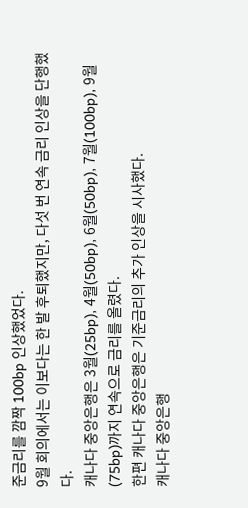준금리를 깜짝 100bp 인상했었다.
9월 회의에서는 이보다는 한 발 후퇴했지만, 다섯 번 연속 금리 인상을 단행했다.
캐나다 중앙은행은 3월(25bp), 4월(50bp), 6월(50bp), 7월(100bp), 9월(75bp)까지 연속으로 금리를 올렸다.
한편 캐나다 중앙은행은 기준금리의 추가 인상을 시사했다.
캐나다 중앙은행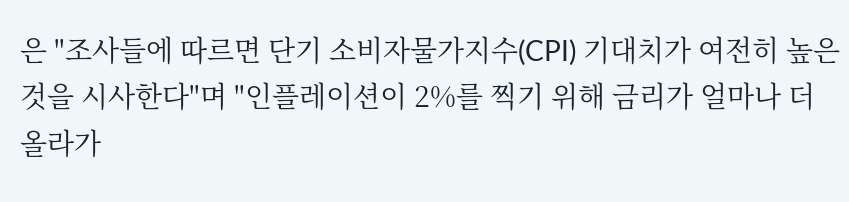은 "조사들에 따르면 단기 소비자물가지수(CPI) 기대치가 여전히 높은 것을 시사한다"며 "인플레이션이 2%를 찍기 위해 금리가 얼마나 더 올라가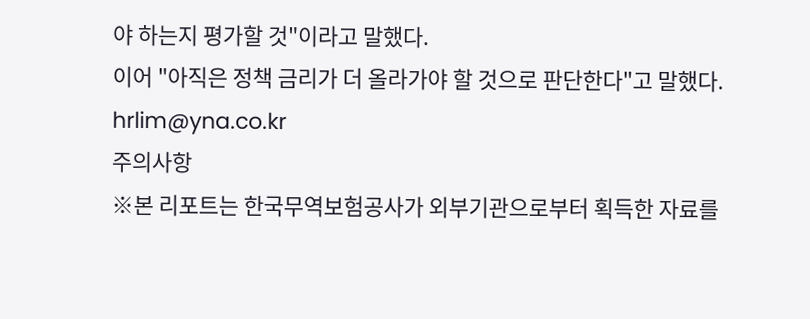야 하는지 평가할 것"이라고 말했다.
이어 "아직은 정책 금리가 더 올라가야 할 것으로 판단한다"고 말했다.
hrlim@yna.co.kr
주의사항
※본 리포트는 한국무역보험공사가 외부기관으로부터 획득한 자료를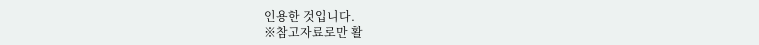인용한 것입니다.
※참고자료로만 활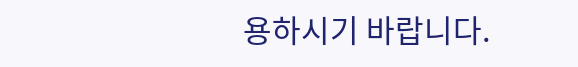용하시기 바랍니다.